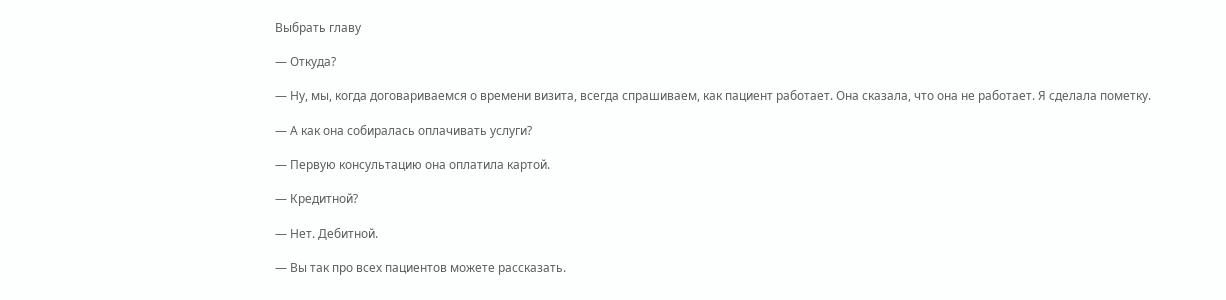Выбрать главу

— Откуда?

— Ну, мы, когда договариваемся о времени визита, всегда спрашиваем, как пациент работает. Она сказала, что она не работает. Я сделала пометку.

— А как она собиралась оплачивать услуги?

— Первую консультацию она оплатила картой.

— Кредитной?

— Нет. Дебитной.

— Вы так про всех пациентов можете рассказать.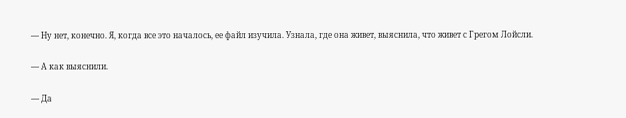— Ну нет, конечно. Я, когда все это началось, ее файл изучила. Узнала, где она живет, выяснила, что живет с Грегом Лойсли.

— А как выяснили.

— Да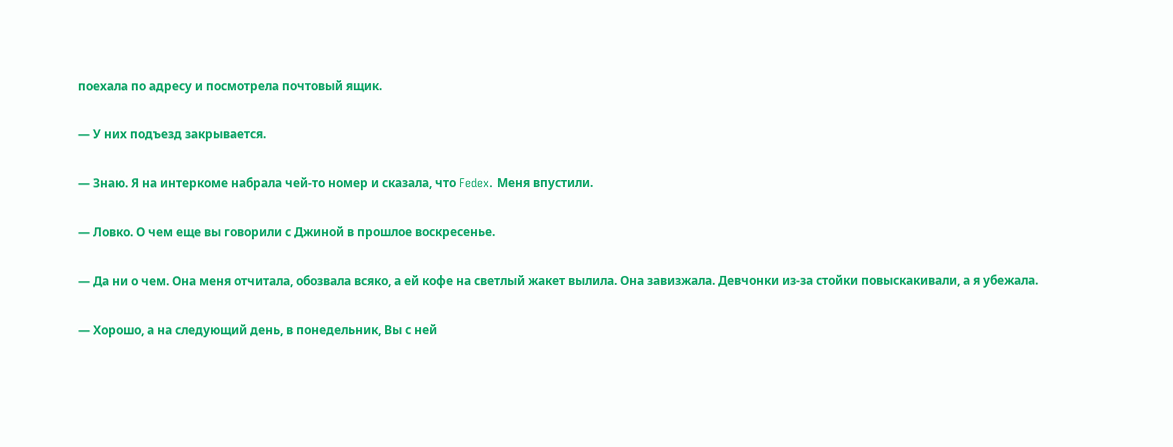поехала по адресу и посмотрела почтовый ящик.

— У них подъезд закрывается.

— Знаю. Я на интеркоме набрала чей-то номер и сказала, что Fedex. Меня впустили.

— Ловко. О чем еще вы говорили с Джиной в прошлое воскресенье.

— Да ни о чем. Она меня отчитала, обозвала всяко, а ей кофе на светлый жакет вылила. Она завизжала. Девчонки из-за стойки повыскакивали, а я убежала.

— Хорошо, а на следующий день, в понедельник, Вы с ней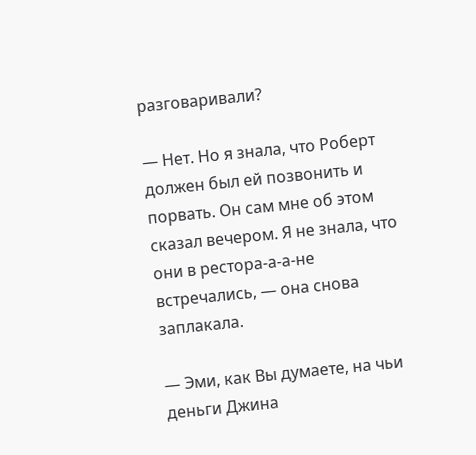разговаривали?

— Нет. Но я знала, что Роберт должен был ей позвонить и порвать. Он сам мне об этом сказал вечером. Я не знала, что они в рестора-а-а-не встречались, — она снова заплакала.

— Эми, как Вы думаете, на чьи деньги Джина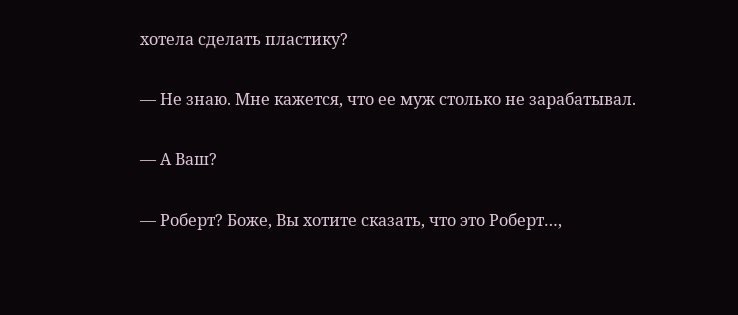хотела сделать пластику?

— Не знаю. Мне кажется, что ее муж столько не зарабатывал.

— А Ваш?

— Роберт? Боже, Вы хотите сказать, что это Роберт…,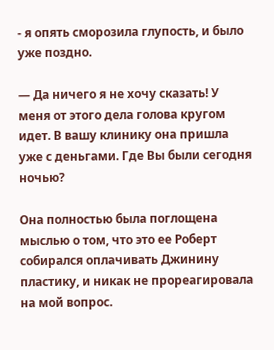- я опять сморозила глупость, и было уже поздно.

— Да ничего я не хочу сказать! У меня от этого дела голова кругом идет. В вашу клинику она пришла уже с деньгами. Где Вы были сегодня ночью?

Она полностью была поглощена мыслью о том, что это ее Роберт собирался оплачивать Джинину пластику, и никак не прореагировала на мой вопрос.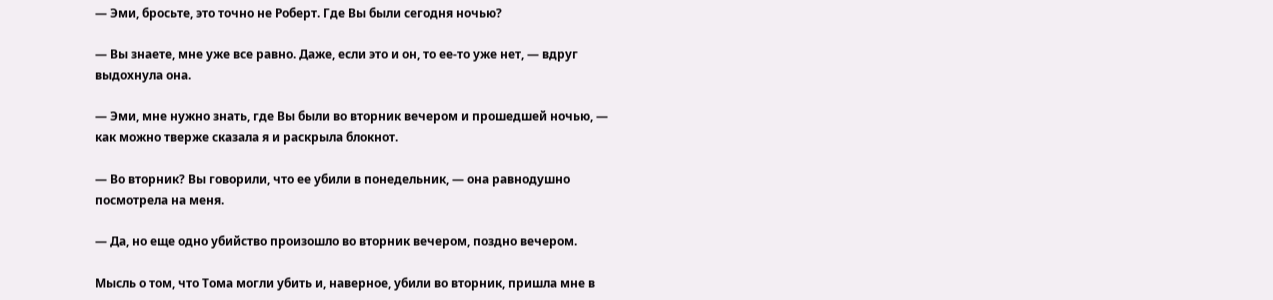— Эми, бросьте, это точно не Роберт. Где Вы были сегодня ночью?

— Вы знаете, мне уже все равно. Даже, если это и он, то ее-то уже нет, — вдруг выдохнула она.

— Эми, мне нужно знать, где Вы были во вторник вечером и прошедшей ночью, — как можно тверже сказала я и раскрыла блокнот.

— Во вторник? Вы говорили, что ее убили в понедельник, — она равнодушно посмотрела на меня.

— Да, но еще одно убийство произошло во вторник вечером, поздно вечером.

Мысль о том, что Тома могли убить и, наверное, убили во вторник, пришла мне в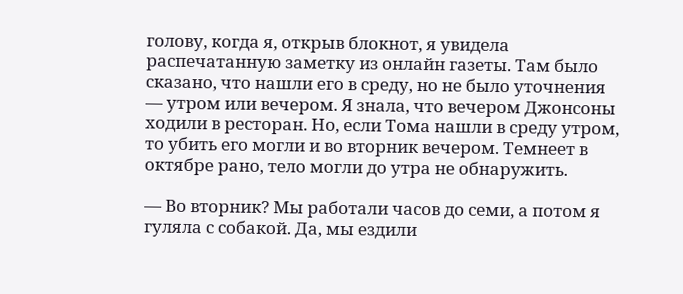голову, когда я, открыв блокнот, я увидела распечатанную заметку из онлайн газеты. Там было сказано, что нашли его в среду, но не было уточнения — утром или вечером. Я знала, что вечером Джонсоны ходили в ресторан. Но, если Тома нашли в среду утром, то убить его могли и во вторник вечером. Темнеет в октябре рано, тело могли до утра не обнаружить.

— Во вторник? Мы работали часов до семи, а потом я гуляла с собакой. Да, мы ездили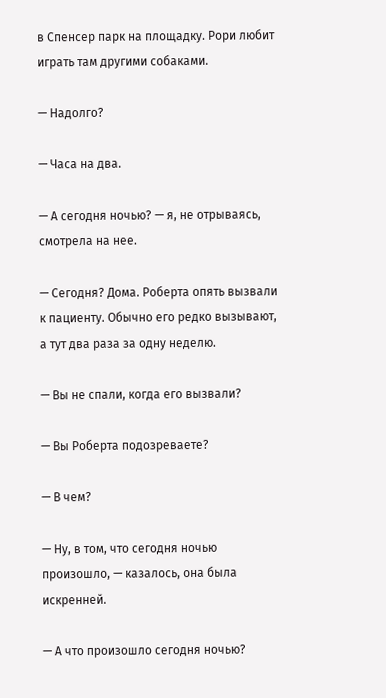в Спенсер парк на площадку. Рори любит играть там другими собаками.

— Надолго?

— Часа на два.

— А сегодня ночью? — я, не отрываясь, смотрела на нее.

— Сегодня? Дома. Роберта опять вызвали к пациенту. Обычно его редко вызывают, а тут два раза за одну неделю.

— Вы не спали, когда его вызвали?

— Вы Роберта подозреваете?

— В чем?

— Ну, в том, что сегодня ночью произошло, — казалось, она была искренней.

— А что произошло сегодня ночью?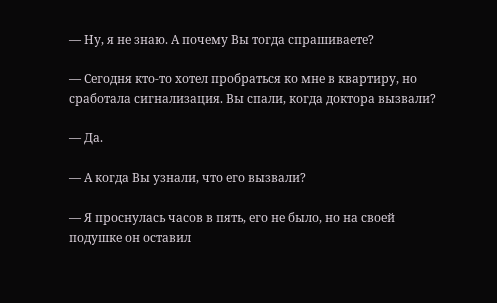— Ну, я не знаю. А почему Вы тогда спрашиваете?

— Сегодня кто-то хотел пробраться ко мне в квартиру, но сработала сигнализация. Вы спали, когда доктора вызвали?

— Да.

— А когда Вы узнали, что его вызвали?

— Я проснулась часов в пять, его не было, но на своей подушке он оставил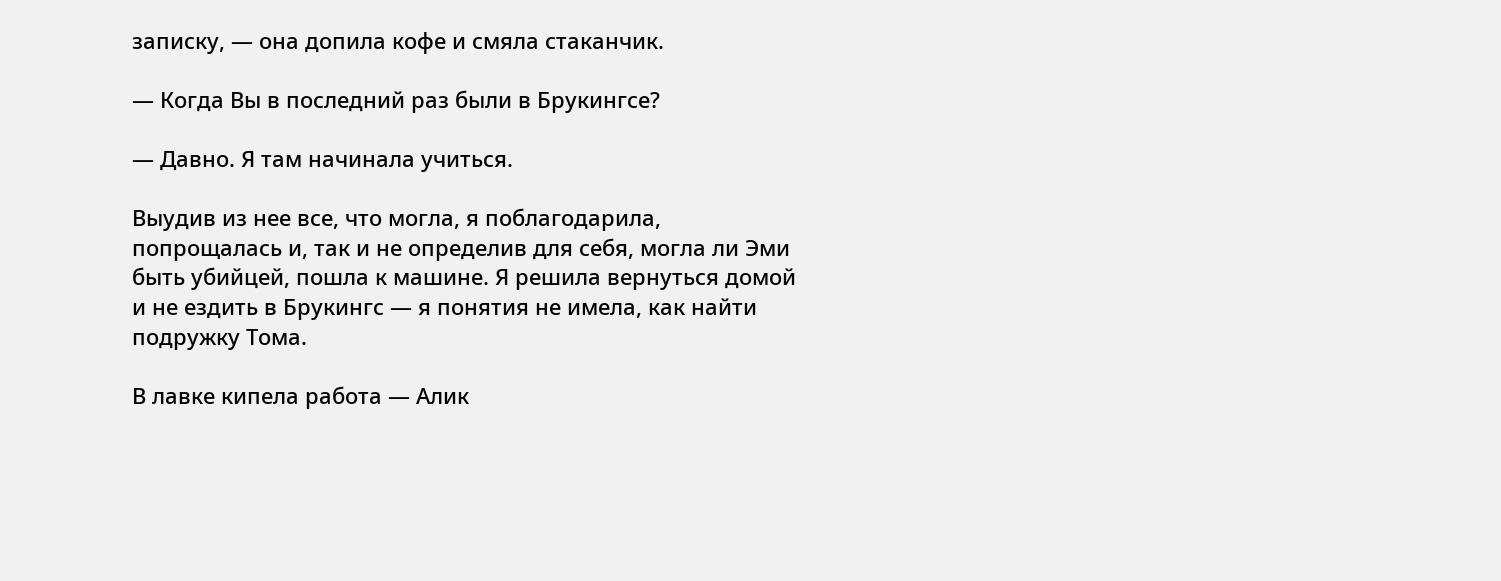записку, — она допила кофе и смяла стаканчик.

— Когда Вы в последний раз были в Брукингсе?

— Давно. Я там начинала учиться.

Выудив из нее все, что могла, я поблагодарила, попрощалась и, так и не определив для себя, могла ли Эми быть убийцей, пошла к машине. Я решила вернуться домой и не ездить в Брукингс — я понятия не имела, как найти подружку Тома.

В лавке кипела работа — Алик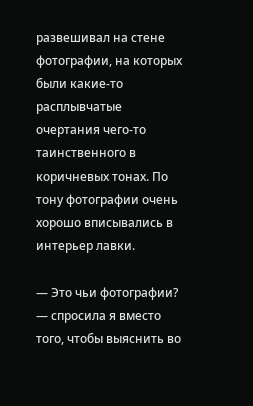развешивал на стене фотографии, на которых были какие-то расплывчатые очертания чего-то таинственного в коричневых тонах. По тону фотографии очень хорошо вписывались в интерьер лавки.

— Это чьи фотографии? — спросила я вместо того, чтобы выяснить во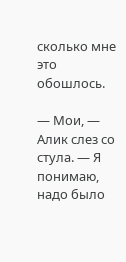сколько мне это обошлось.

— Мои, — Алик слез со стула. — Я понимаю, надо было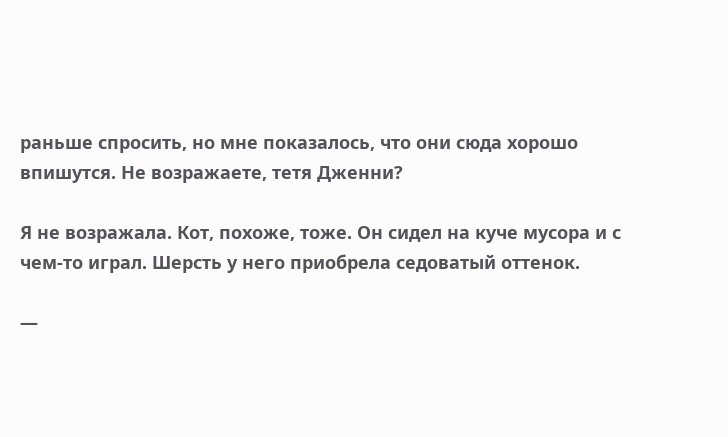раньше спросить, но мне показалось, что они сюда хорошо впишутся. Не возражаете, тетя Дженни?

Я не возражала. Кот, похоже, тоже. Он сидел на куче мусора и с чем-то играл. Шерсть у него приобрела седоватый оттенок.

—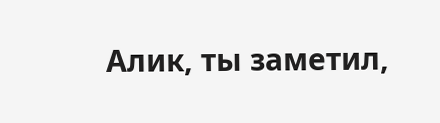Алик, ты заметил,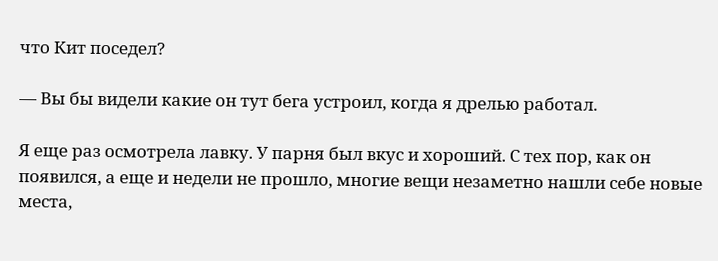что Кит поседел?

— Вы бы видели какие он тут бега устроил, когда я дрелью работал.

Я еще раз осмотрела лавку. У парня был вкус и хороший. С тех пор, как он появился, а еще и недели не прошло, многие вещи незаметно нашли себе новые места,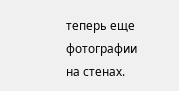теперь еще фотографии на стенах.